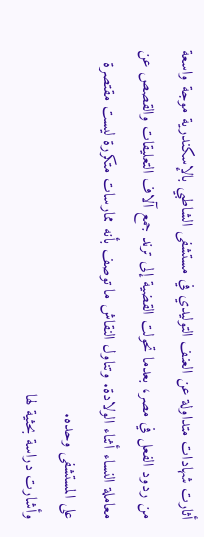أثارت شهادات متداولة عن العنف التوليدي في مستشفى الشاطبي بالإسكندرية موجة واسعة من ردود الفعل في مصر، بعدما تحولت القضية إلى ترند جمع آلاف التعليقات والقصص عن معاملة النساء أثناء الولادة. وتناول النقاش ما توصف بأنه ممارسات متكررة ليست مقتصرة على المستشفى وحده.
وأشارت دراسة بحثية لها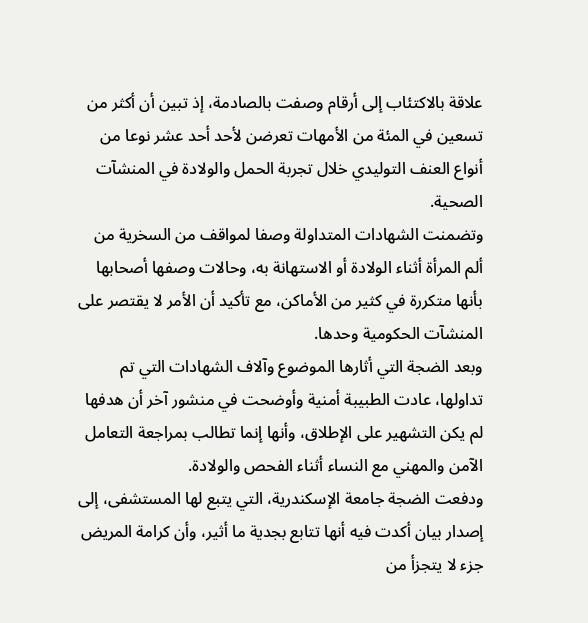علاقة بالاكتئاب إلى أرقام وصفت بالصادمة، إذ تبين أن أكثر من تسعين في المئة من الأمهات تعرضن لأحد أحد عشر نوعا من أنواع العنف التوليدي خلال تجربة الحمل والولادة في المنشآت الصحية.
وتضمنت الشهادات المتداولة وصفا لمواقف من السخرية من ألم المرأة أثناء الولادة أو الاستهانة به، وحالات وصفها أصحابها بأنها متكررة في كثير من الأماكن، مع تأكيد أن الأمر لا يقتصر على المنشآت الحكومية وحدها.
وبعد الضجة التي أثارها الموضوع وآلاف الشهادات التي تم تداولها، عادت الطبيبة أمنية وأوضحت في منشور آخر أن هدفها لم يكن التشهير على الإطلاق، وأنها إنما تطالب بمراجعة التعامل الآمن والمهني مع النساء أثناء الفحص والولادة.
ودفعت الضجة جامعة الإسكندرية، التي يتبع لها المستشفى، إلى إصدار بيان أكدت فيه أنها تتابع بجدية ما أثير، وأن كرامة المريض جزء لا يتجزأ من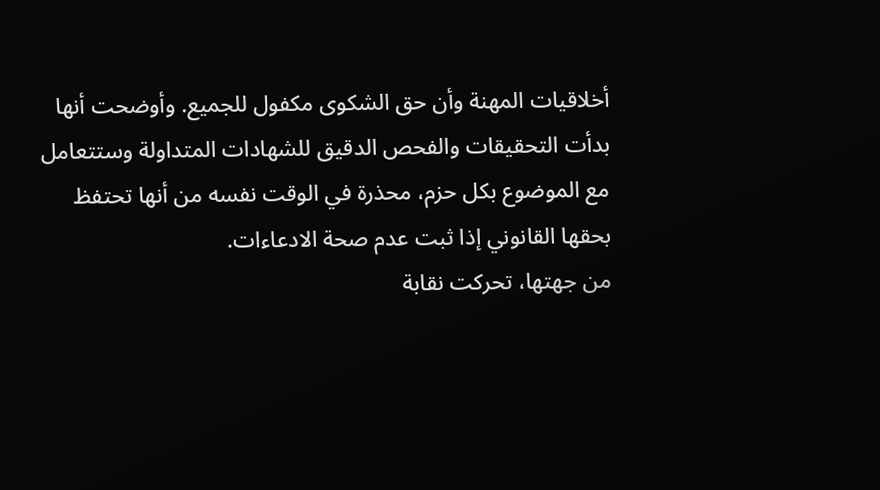أخلاقيات المهنة وأن حق الشكوى مكفول للجميع. وأوضحت أنها بدأت التحقيقات والفحص الدقيق للشهادات المتداولة وستتعامل مع الموضوع بكل حزم، محذرة في الوقت نفسه من أنها تحتفظ بحقها القانوني إذا ثبت عدم صحة الادعاءات.
من جهتها، تحركت نقابة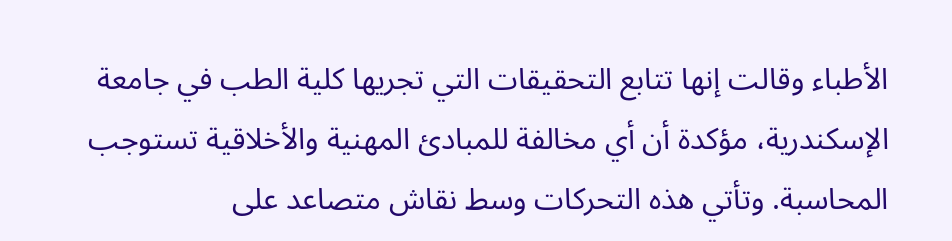الأطباء وقالت إنها تتابع التحقيقات التي تجريها كلية الطب في جامعة الإسكندرية، مؤكدة أن أي مخالفة للمبادئ المهنية والأخلاقية تستوجب المحاسبة. وتأتي هذه التحركات وسط نقاش متصاعد على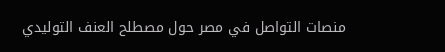منصات التواصل في مصر حول مصطلح العنف التوليدي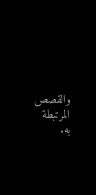والقصص المرتبطة به.